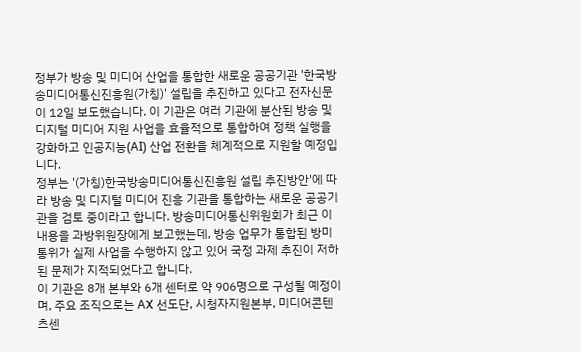정부가 방송 및 미디어 산업을 통합한 새로운 공공기관 '한국방송미디어통신진흥원(가칭)' 설립을 추진하고 있다고 전자신문이 12일 보도했습니다. 이 기관은 여러 기관에 분산된 방송 및 디지털 미디어 지원 사업을 효율적으로 통합하여 정책 실행을 강화하고 인공지능(AI) 산업 전환을 체계적으로 지원할 예정입니다.
정부는 '(가칭)한국방송미디어통신진흥원 설립 추진방안'에 따라 방송 및 디지털 미디어 진흥 기관을 통합하는 새로운 공공기관을 검토 중이라고 합니다. 방송미디어통신위원회가 최근 이 내용을 과방위원장에게 보고했는데, 방송 업무가 통합된 방미통위가 실제 사업을 수행하지 않고 있어 국정 과제 추진이 저하된 문제가 지적되었다고 합니다.
이 기관은 8개 본부와 6개 센터로 약 906명으로 구성될 예정이며, 주요 조직으로는 AX 선도단, 시청자지원본부, 미디어콘텐츠센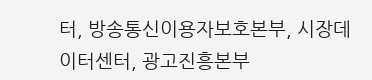터, 방송통신이용자보호본부, 시장데이터센터, 광고진흥본부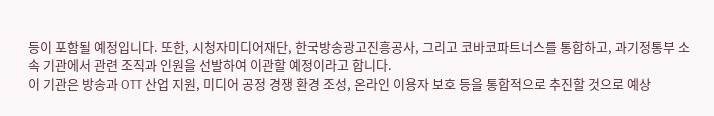등이 포함될 예정입니다. 또한, 시청자미디어재단, 한국방송광고진흥공사, 그리고 코바코파트너스를 통합하고, 과기정통부 소속 기관에서 관련 조직과 인원을 선발하여 이관할 예정이라고 합니다.
이 기관은 방송과 OTT 산업 지원, 미디어 공정 경쟁 환경 조성, 온라인 이용자 보호 등을 통합적으로 추진할 것으로 예상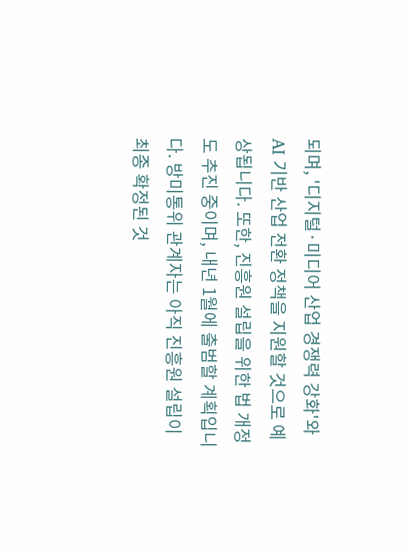되며, '디지털·미디어 산업 경쟁력 강화'와 AI 기반 산업 전환 정책을 지원할 것으로 예상됩니다. 또한, 진흥원 설립을 위한 법 개정도 추진 중이며, 내년 1월에 출범할 계획입니다. 방미통위 관계자는 아직 진흥원 설립이 최종 확정된 것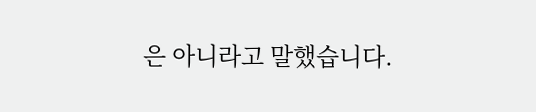은 아니라고 말했습니다.